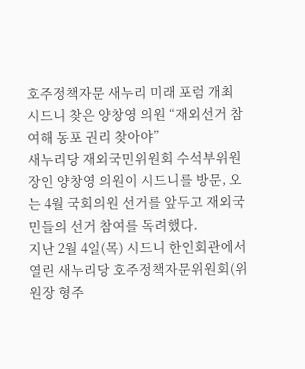호주정책자문 새누리 미래 포럼 개최
시드니 찾은 양창영 의원 “재외선거 참여해 동포 권리 찾아야”
새누리당 재외국민위원회 수석부위원장인 양창영 의원이 시드니를 방문, 오는 4월 국회의원 선거를 앞두고 재외국민들의 선거 참여를 독려했다.
지난 2월 4일(목) 시드니 한인회관에서 열린 새누리당 호주정책자문위원회(위원장 형주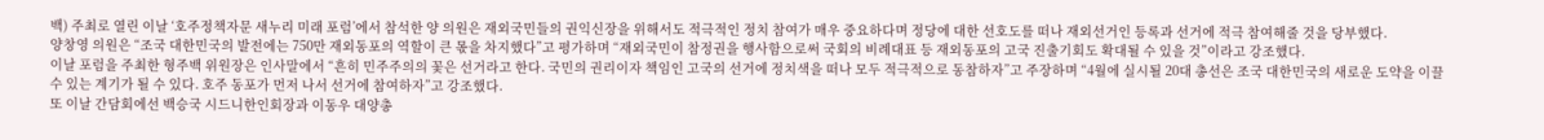백) 주최로 열린 이날 ‘호주정책자문 새누리 미래 포럼’에서 참석한 양 의원은 재외국민들의 권익신장을 위해서도 적극적인 정치 참여가 매우 중요하다며 정당에 대한 선호도를 떠나 재외선거인 등록과 선거에 적극 참여해줄 것을 당부했다.
양창영 의원은 “조국 대한민국의 발전에는 750만 재외동포의 역할이 큰 몫을 차지했다”고 평가하며 “재외국민이 참정권을 행사함으로써 국회의 비례대표 등 재외동포의 고국 진출기회도 확대될 수 있을 것”이라고 강조했다.
이날 포럼을 주최한 형주백 위원장은 인사말에서 “흔히 민주주의의 꽃은 선거라고 한다. 국민의 권리이자 책임인 고국의 선거에 정치색을 떠나 모두 적극적으로 동참하자”고 주장하며 “4월에 실시될 20대 총선은 조국 대한민국의 새로운 도약을 이끌 수 있는 계기가 될 수 있다. 호주 동포가 먼저 나서 선거에 참여하자”고 강조했다.
또 이날 간담회에선 백승국 시드니한인회장과 이동우 대양총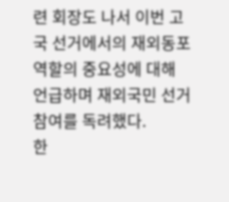련 회장도 나서 이번 고국 선거에서의 재외동포 역할의 중요성에 대해 언급하며 재외국민 선거 참여를 독려했다.
한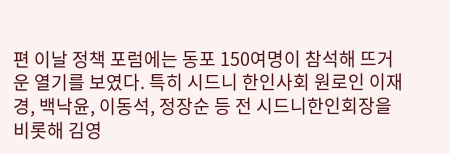편 이날 정책 포럼에는 동포 150여명이 참석해 뜨거운 열기를 보였다. 특히 시드니 한인사회 원로인 이재경, 백낙윤, 이동석, 정장순 등 전 시드니한인회장을 비롯해 김영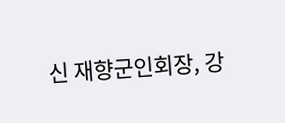신 재향군인회장, 강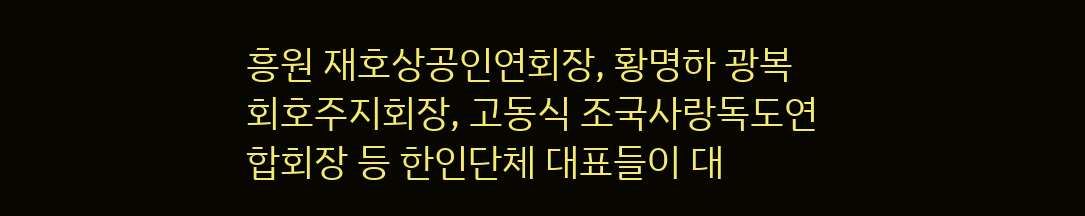흥원 재호상공인연회장, 황명하 광복회호주지회장, 고동식 조국사랑독도연합회장 등 한인단체 대표들이 대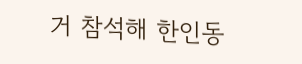거 참석해 한인동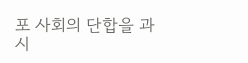포 사회의 단합을 과시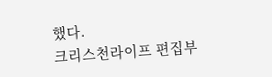했다.
크리스천라이프 편집부